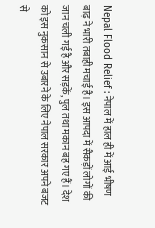Nepal Flood Relief : नेपाल में हाल ही में आई भीषण बाढ़ ने भारी तबाही मचाई है। इस आपदा में सैकड़ों लोगों की जान चली गई है और सड़कें, पुल तथा मकान बह गए हैं। देश को इस नुकसान से उबारने के लिए नेपाल सरकार अपने बजट से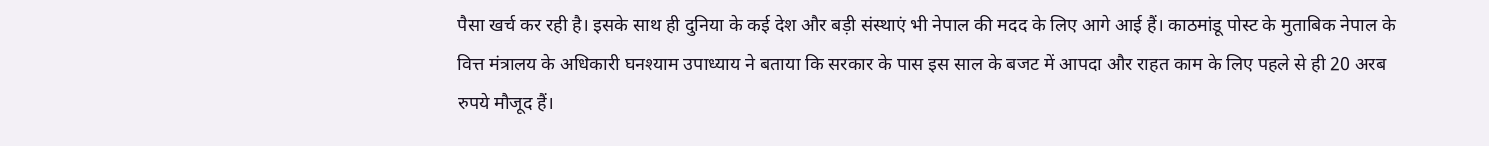पैसा खर्च कर रही है। इसके साथ ही दुनिया के कई देश और बड़ी संस्थाएं भी नेपाल की मदद के लिए आगे आई हैं। काठमांडू पोस्ट के मुताबिक नेपाल के वित्त मंत्रालय के अधिकारी घनश्याम उपाध्याय ने बताया कि सरकार के पास इस साल के बजट में आपदा और राहत काम के लिए पहले से ही 20 अरब रुपये मौजूद हैं।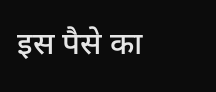इस पैसे का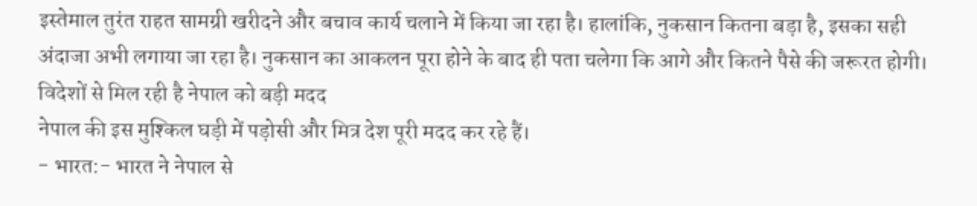इस्तेमाल तुरंत राहत सामग्री खरीदने और बचाव कार्य चलाने में किया जा रहा है। हालांकि, नुकसान कितना बड़ा है, इसका सही अंदाजा अभी लगाया जा रहा है। नुकसान का आकलन पूरा होने के बाद ही पता चलेगा कि आगे और कितने पैसे की जरूरत होगी।
विदेशों से मिल रही है नेपाल को बड़ी मदद
नेपाल की इस मुश्किल घड़ी में पड़ोसी और मित्र देश पूरी मदद कर रहे हैं।
- भारत:- भारत ने नेपाल से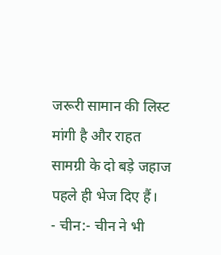जरूरी सामान की लिस्ट मांगी है और राहत सामग्री के दो बड़े जहाज पहले ही भेज दिए हैं।
- चीन:- चीन ने भी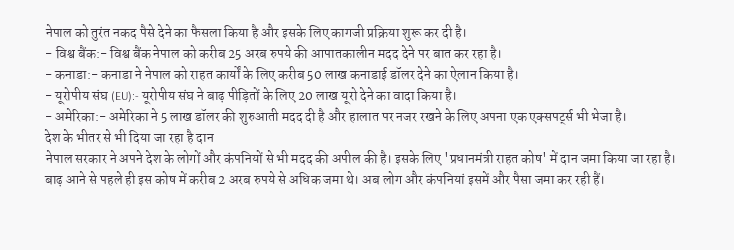नेपाल को तुरंत नकद पैसे देने का फैसला किया है और इसके लिए कागजी प्रक्रिया शुरू कर दी है।
- विश्व बैंक:- विश्व बैंक नेपाल को करीब 25 अरब रुपये की आपातकालीन मदद देने पर बात कर रहा है।
- कनाडा:- कनाडा ने नेपाल को राहत कार्यों के लिए करीब 50 लाख कनाडाई डॉलर देने का ऐलान किया है।
- यूरोपीय संघ (EU):- यूरोपीय संघ ने बाढ़ पीड़ितों के लिए 20 लाख यूरो देने का वादा किया है।
- अमेरिका:- अमेरिका ने 5 लाख डॉलर की शुरुआती मदद दी है और हालात पर नजर रखने के लिए अपना एक एक्सपर्ट्स भी भेजा है।
देश के भीतर से भी दिया जा रहा है दान
नेपाल सरकार ने अपने देश के लोगों और कंपनियों से भी मदद की अपील की है। इसके लिए 'प्रधानमंत्री राहत कोष' में दान जमा किया जा रहा है। बाढ़ आने से पहले ही इस कोष में करीब 2 अरब रुपये से अधिक जमा थे। अब लोग और कंपनियां इसमें और पैसा जमा कर रही हैं।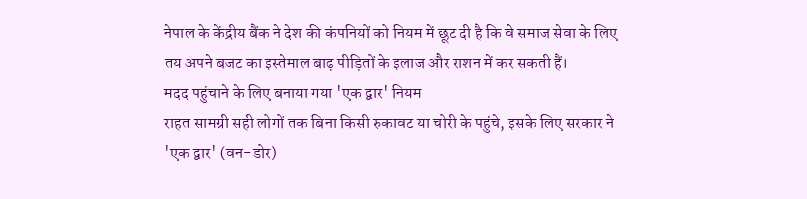नेपाल के केंद्रीय बैंक ने देश की कंपनियों को नियम में छूट दी है कि वे समाज सेवा के लिए तय अपने बजट का इस्तेमाल बाढ़ पीड़ितों के इलाज और राशन में कर सकती हैं।
मदद पहुंचाने के लिए बनाया गया 'एक द्वार' नियम
राहत सामग्री सही लोगों तक बिना किसी रुकावट या चोरी के पहुंचे, इसके लिए सरकार ने 'एक द्वार' (वन-डोर)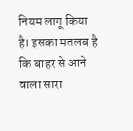नियम लागू किया है। इसका मतलब है कि बाहर से आने वाला सारा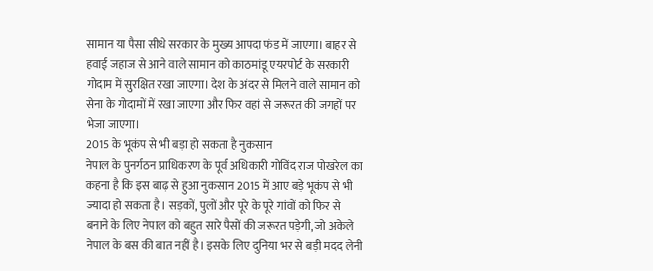सामान या पैसा सीधे सरकार के मुख्य आपदा फंड में जाएगा। बाहर से हवाई जहाज से आने वाले सामान को काठमांडू एयरपोर्ट के सरकारी गोदाम में सुरक्षित रखा जाएगा। देश के अंदर से मिलने वाले सामान को सेना के गोदामों में रखा जाएगा और फिर वहां से जरूरत की जगहों पर भेजा जाएगा।
2015 के भूकंप से भी बड़ा हो सकता है नुकसान
नेपाल के पुनर्गठन प्राधिकरण के पूर्व अधिकारी गोविंद राज पोखरेल का कहना है कि इस बाढ़ से हुआ नुकसान 2015 में आए बड़े भूकंप से भी ज्यादा हो सकता है। सड़कों, पुलों और पूरे के पूरे गांवों को फिर से बनाने के लिए नेपाल को बहुत सारे पैसों की जरूरत पड़ेगी, जो अकेले नेपाल के बस की बात नहीं है। इसके लिए दुनिया भर से बड़ी मदद लेनी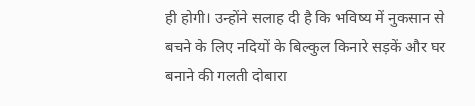ही होगी। उन्होंने सलाह दी है कि भविष्य में नुकसान से बचने के लिए नदियों के बिल्कुल किनारे सड़कें और घर बनाने की गलती दोबारा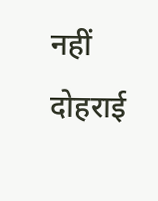नहीं दोहराई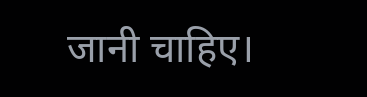जानी चाहिए।